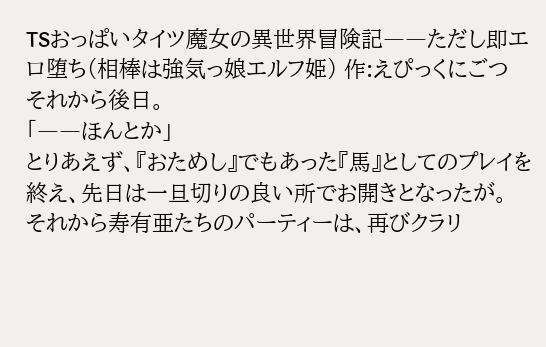TSおっぱいタイツ魔女の異世界冒険記――ただし即エロ堕ち(相棒は強気っ娘エルフ姫) 作:えぴっくにごつ
それから後日。
「――ほんとか」
とりあえず、『おためし』でもあった『馬』としてのプレイを終え、先日は一旦切りの良い所でお開きとなったが。
それから寿有亜たちのパーティーは、再びクラリ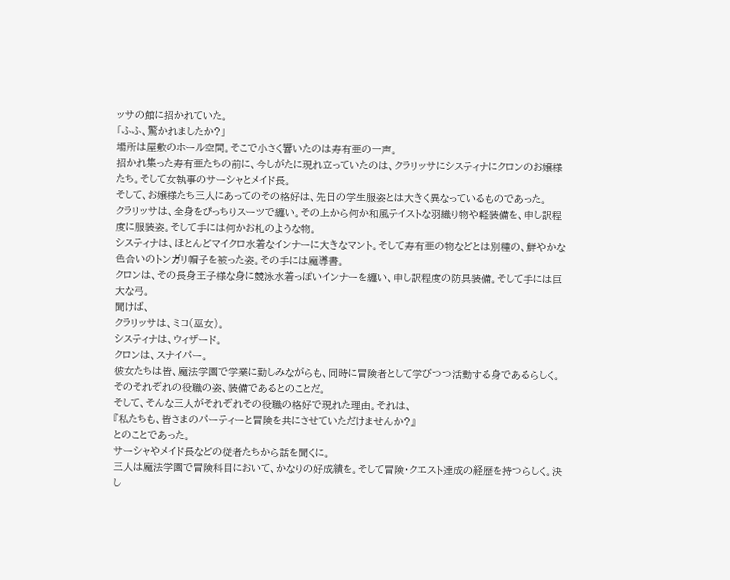ッサの館に招かれていた。
「ふふ、驚かれましたか?」
場所は屋敷のホール空間。そこで小さく響いたのは寿有亜の一声。
招かれ集った寿有亜たちの前に、今しがたに現れ立っていたのは、クラリッサにシスティナにクロンのお嬢様たち。そして女執事のサーシャとメイド長。
そして、お嬢様たち三人にあってのその格好は、先日の学生服姿とは大きく異なっているものであった。
クラリッサは、全身をぴっちりスーツで纏い。その上から何か和風テイストな羽織り物や軽装備を、申し訳程度に服装姿。そして手には何かお札のような物。
システィナは、ほとんどマイクロ水着なインナーに大きなマント。そして寿有亜の物などとは別種の、鮮やかな色合いのトンガリ帽子を被った姿。その手には魔導書。
クロンは、その長身王子様な身に競泳水着っぽいインナーを纏い、申し訳程度の防具装備。そして手には巨大な弓。
聞けば、
クラリッサは、ミコ(巫女)。
システィナは、ウィザード。
クロンは、スナイパー。
彼女たちは皆、魔法学園で学業に勤しみながらも、同時に冒険者として学びつつ活動する身であるらしく。
そのそれぞれの役職の姿、装備であるとのことだ。
そして、そんな三人がそれぞれその役職の格好で現れた理由。それは、
『私たちも、皆さまのパーティーと冒険を共にさせていただけませんか?』
とのことであった。
サーシャやメイド長などの従者たちから話を聞くに。
三人は魔法学園で冒険科目において、かなりの好成績を。そして冒険・クエスト達成の経歴を持つらしく。決し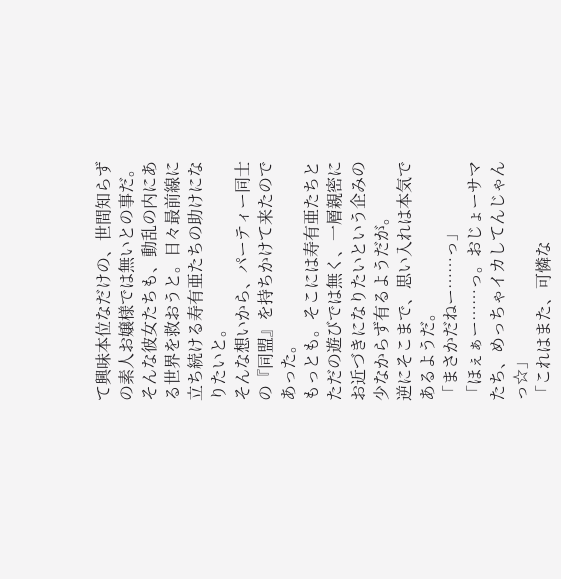て興味本位なだけの、世間知らずの素人お嬢様では無いとの事だ。
そんな彼女たちも、動乱の内にある世界を救おうと。日々最前線に立ち続ける寿有亜たちの助けになりたいと。
そんな想いから、パーティー同士の『同盟』を持ちかけて来たのであった。
もっとも。そこには寿有亜たちとただの遊びでは無く、一層親密にお近づきになりたいという企みの少なからず有るようだが。
逆にそこまで、思い入れは本気であるようだ。
「まさかだねー……っ」
「ほぇぁー……っ。おじょーサマたち、めっちゃイカしてんじゃんっ☆」
「これはまた、可憐な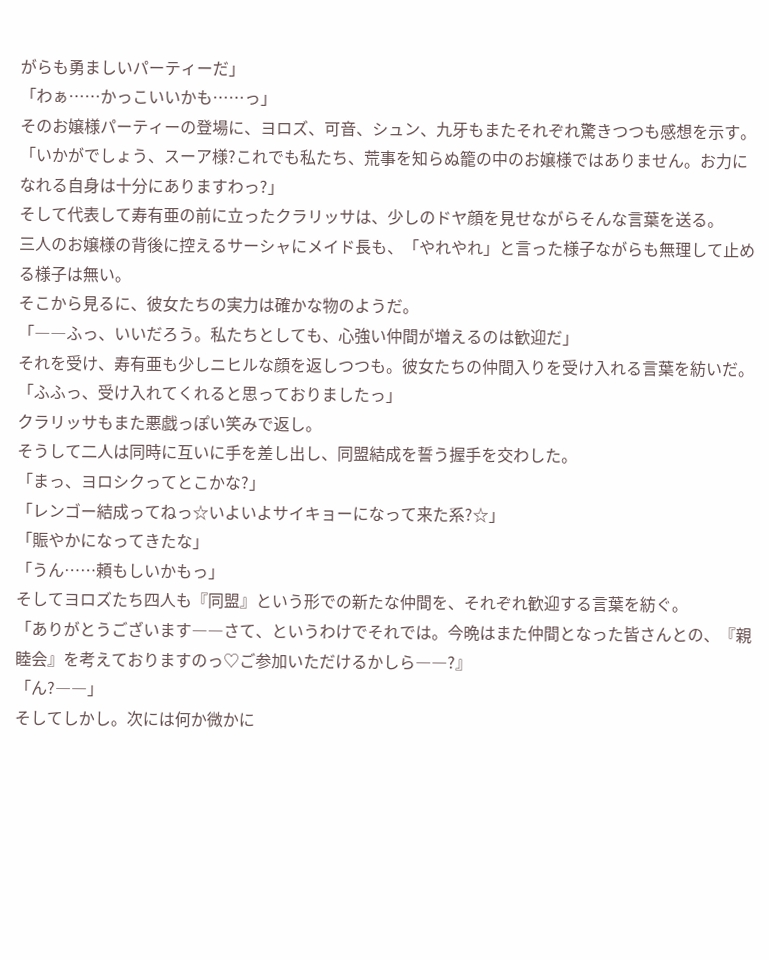がらも勇ましいパーティーだ」
「わぁ……かっこいいかも……っ」
そのお嬢様パーティーの登場に、ヨロズ、可音、シュン、九牙もまたそれぞれ驚きつつも感想を示す。
「いかがでしょう、スーア様?これでも私たち、荒事を知らぬ籠の中のお嬢様ではありません。お力になれる自身は十分にありますわっ?」
そして代表して寿有亜の前に立ったクラリッサは、少しのドヤ顔を見せながらそんな言葉を送る。
三人のお嬢様の背後に控えるサーシャにメイド長も、「やれやれ」と言った様子ながらも無理して止める様子は無い。
そこから見るに、彼女たちの実力は確かな物のようだ。
「――ふっ、いいだろう。私たちとしても、心強い仲間が増えるのは歓迎だ」
それを受け、寿有亜も少しニヒルな顔を返しつつも。彼女たちの仲間入りを受け入れる言葉を紡いだ。
「ふふっ、受け入れてくれると思っておりましたっ」
クラリッサもまた悪戯っぽい笑みで返し。
そうして二人は同時に互いに手を差し出し、同盟結成を誓う握手を交わした。
「まっ、ヨロシクってとこかな?」
「レンゴー結成ってねっ☆いよいよサイキョーになって来た系?☆」
「賑やかになってきたな」
「うん……頼もしいかもっ」
そしてヨロズたち四人も『同盟』という形での新たな仲間を、それぞれ歓迎する言葉を紡ぐ。
「ありがとうございます――さて、というわけでそれでは。今晩はまた仲間となった皆さんとの、『親睦会』を考えておりますのっ♡ご参加いただけるかしら――?』
「ん?――」
そしてしかし。次には何か微かに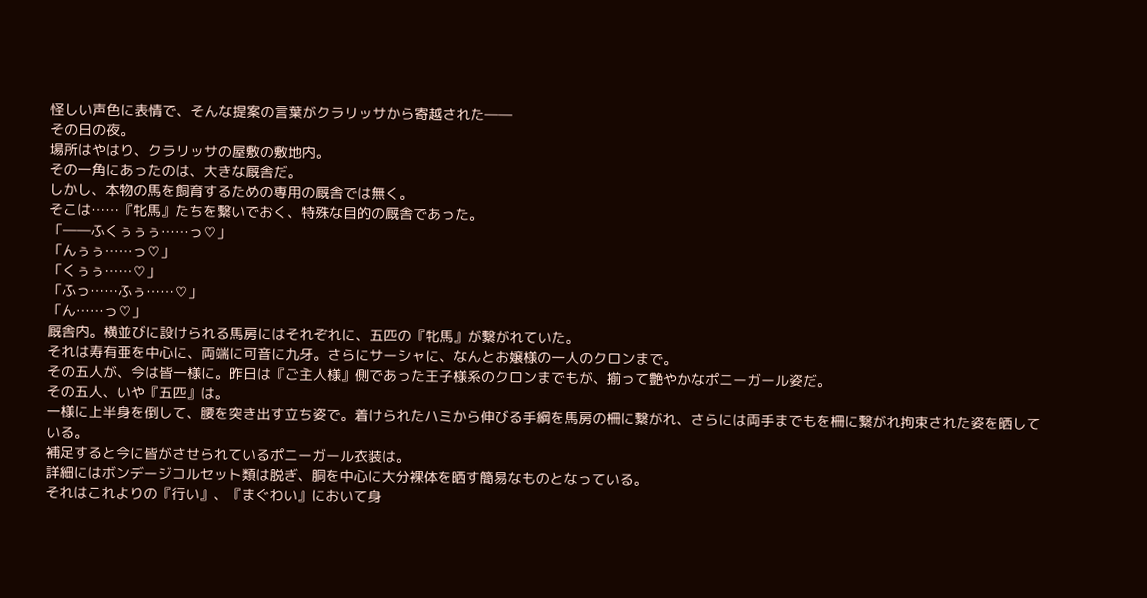怪しい声色に表情で、そんな提案の言葉がクラリッサから寄越された――
その日の夜。
場所はやはり、クラリッサの屋敷の敷地内。
その一角にあったのは、大きな厩舎だ。
しかし、本物の馬を飼育するための専用の厩舎では無く。
そこは……『牝馬』たちを繋いでおく、特殊な目的の厩舎であった。
「――ふくぅぅぅ……っ♡」
「んぅぅ……っ♡」
「くぅぅ……♡」
「ふっ……ふぅ……♡」
「ん……っ♡」
厩舎内。横並びに設けられる馬房にはそれぞれに、五匹の『牝馬』が繋がれていた。
それは寿有亜を中心に、両端に可音に九牙。さらにサーシャに、なんとお嬢様の一人のクロンまで。
その五人が、今は皆一様に。昨日は『ご主人様』側であった王子様系のクロンまでもが、揃って艶やかなポニーガール姿だ。
その五人、いや『五匹』は。
一様に上半身を倒して、腰を突き出す立ち姿で。着けられたハミから伸びる手綱を馬房の柵に繋がれ、さらには両手までもを柵に繋がれ拘束された姿を晒している。
補足すると今に皆がさせられているポニーガール衣装は。
詳細にはボンデージコルセット類は脱ぎ、胴を中心に大分裸体を晒す簡易なものとなっている。
それはこれよりの『行い』、『まぐわい』において身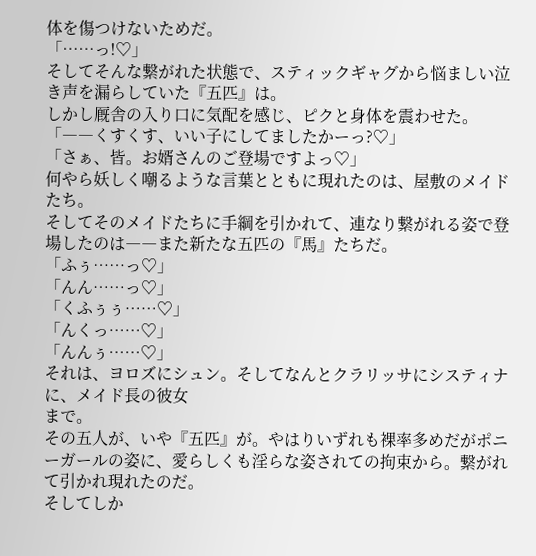体を傷つけないためだ。
「……っ!♡」
そしてそんな繋がれた状態で、スティックギャグから悩ましい泣き声を漏らしていた『五匹』は。
しかし厩舎の入り口に気配を感じ、ピクと身体を震わせた。
「――くすくす、いい子にしてましたかーっ?♡」
「さぁ、皆。お婿さんのご登場ですよっ♡」
何やら妖しく嘲るような言葉とともに現れたのは、屋敷のメイドたち。
そしてそのメイドたちに手綱を引かれて、連なり繋がれる姿で登場したのは――また新たな五匹の『馬』たちだ。
「ふぅ……っ♡」
「んん……っ♡」
「くふぅぅ……♡」
「んくっ……♡」
「んんぅ……♡」
それは、ヨロズにシュン。そしてなんとクラリッサにシスティナに、メイド長の彼女
まで。
その五人が、いや『五匹』が。やはりいずれも裸率多めだがポニーガールの姿に、愛らしくも淫らな姿されての拘束から。繋がれて引かれ現れたのだ。
そしてしか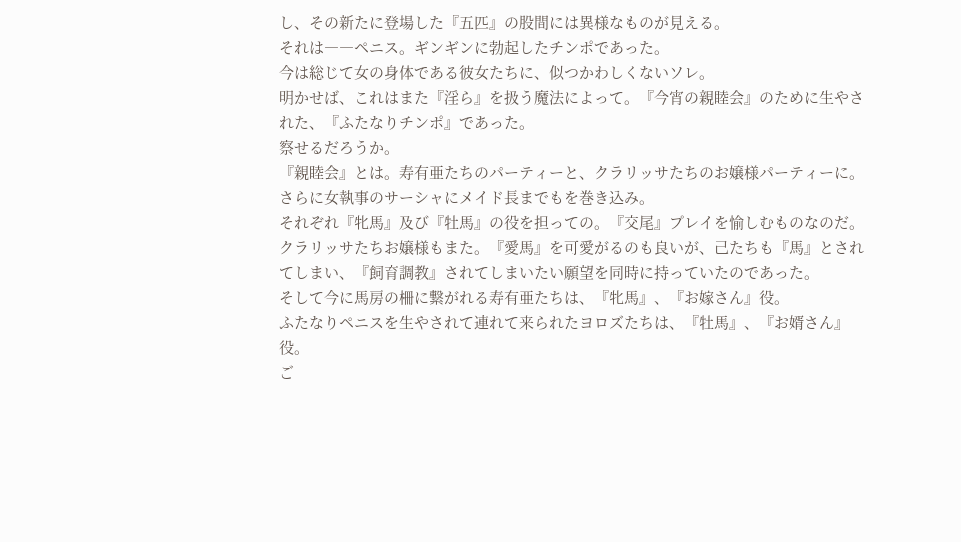し、その新たに登場した『五匹』の股間には異様なものが見える。
それは――ペニス。ギンギンに勃起したチンポであった。
今は総じて女の身体である彼女たちに、似つかわしくないソレ。
明かせば、これはまた『淫ら』を扱う魔法によって。『今宵の親睦会』のために生やされた、『ふたなりチンポ』であった。
察せるだろうか。
『親睦会』とは。寿有亜たちのパーティーと、クラリッサたちのお嬢様パーティーに。さらに女執事のサーシャにメイド長までもを巻き込み。
それぞれ『牝馬』及び『牡馬』の役を担っての。『交尾』プレイを愉しむものなのだ。
クラリッサたちお嬢様もまた。『愛馬』を可愛がるのも良いが、己たちも『馬』とされてしまい、『飼育調教』されてしまいたい願望を同時に持っていたのであった。
そして今に馬房の柵に繋がれる寿有亜たちは、『牝馬』、『お嫁さん』役。
ふたなりペニスを生やされて連れて来られたヨロズたちは、『牡馬』、『お婿さん』役。
ご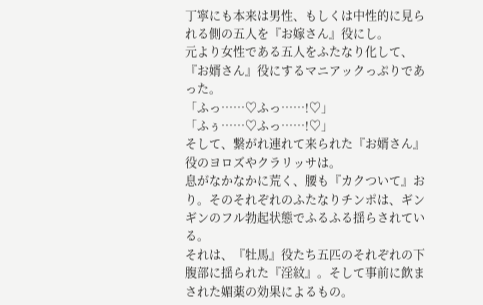丁寧にも本来は男性、もしくは中性的に見られる側の五人を『お嫁さん』役にし。
元より女性である五人をふたなり化して、『お婿さん』役にするマニアックっぷりであった。
「ふっ……♡ふっ……!♡」
「ふぅ……♡ふっ……!♡」
そして、繋がれ連れて来られた『お婿さん』役のヨロズやクラリッサは。
息がなかなかに荒く、腰も『カクついて』おり。そのそれぞれのふたなりチンポは、ギンギンのフル勃起状態でふるふる揺らされている。
それは、『牡馬』役たち五匹のそれぞれの下腹部に揺られた『淫紋』。そして事前に飲まされた媚薬の効果によるもの。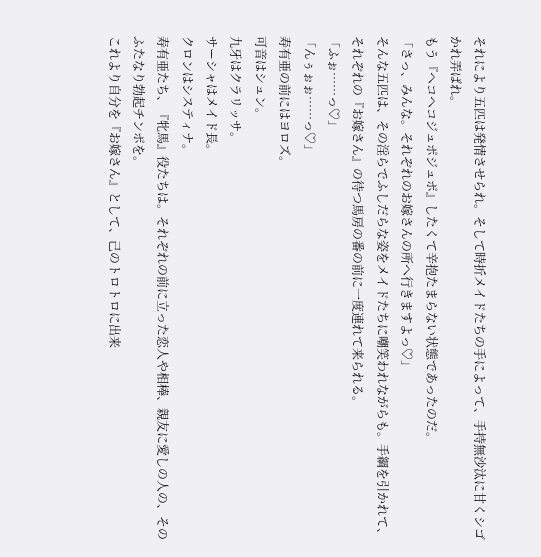それにより五匹は発情させられ。そして時折メイドたちの手によって、手持無沙汰に甘くシゴかれ弄ばれ。
もう『ヘコヘコジュポジュポ』したくて辛抱たまらない状態であったのだ。
「さっ、みんな。それぞれのお嫁さんの所へ行きますよっ♡」
そんな五匹は、その淫らでふしだらな姿をメイドたちに嘲笑われながらも。手綱を引かれて、それぞれの『お嫁さん』の待つ馬房の番の前に一度連れて来られる。
「ふぉ……っ♡」
「んぅぉぉ……っ♡」
寿有亜の前にはヨロズ。
可音はシュン。
九牙はクラリッサ。
サーシャはメイド長。
クロンはシスティナ。
寿有亜たち、『牝馬』役たちは。それぞれの前に立った恋人や相棒、親友に愛しの人の、そのふたなり勃起チンポを。
これより自分を『お嫁さん』として、己のトロトロに出来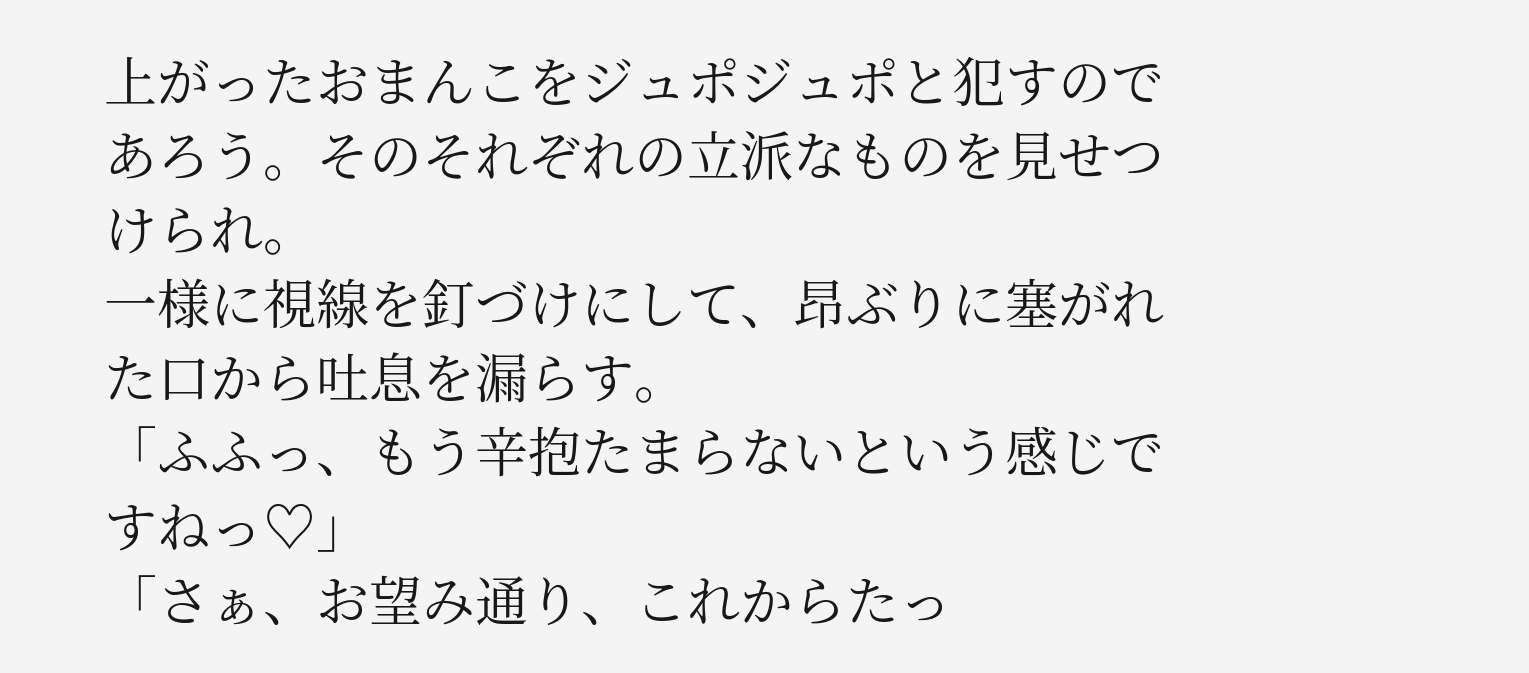上がったおまんこをジュポジュポと犯すのであろう。そのそれぞれの立派なものを見せつけられ。
一様に視線を釘づけにして、昂ぶりに塞がれた口から吐息を漏らす。
「ふふっ、もう辛抱たまらないという感じですねっ♡」
「さぁ、お望み通り、これからたっ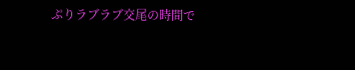ぷりラブラブ交尾の時間で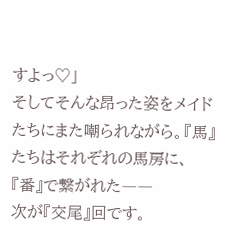すよっ♡」
そしてそんな昂った姿をメイドたちにまた嘲られながら。『馬』たちはそれぞれの馬房に、『番』で繋がれた――
次が『交尾』回です。